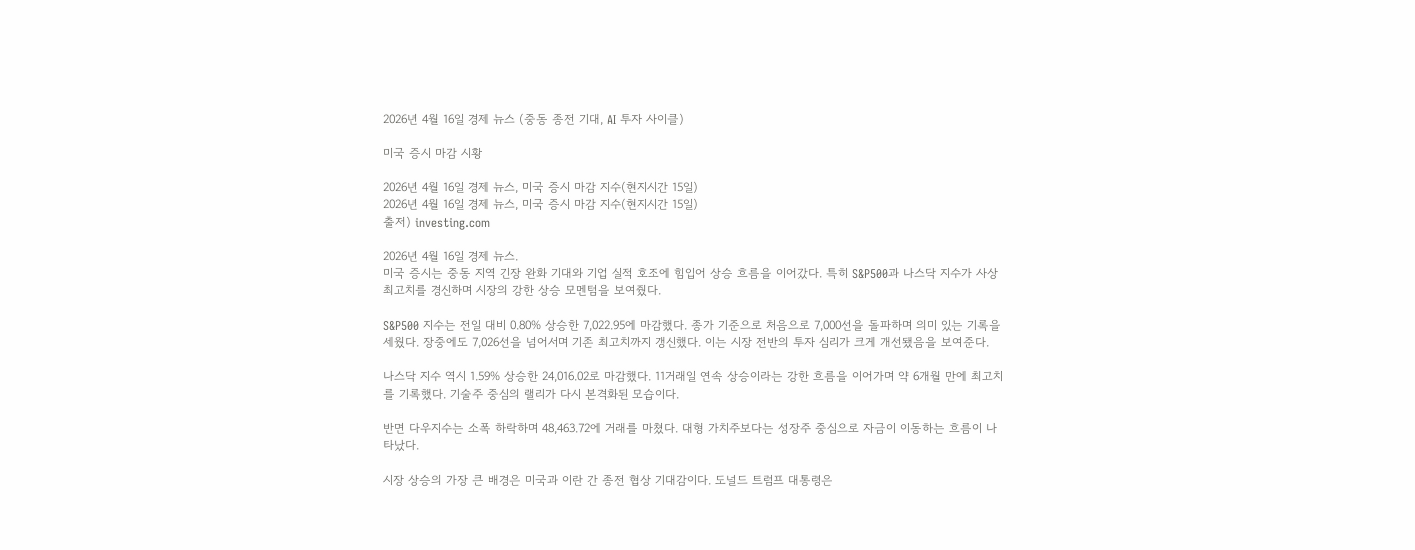2026년 4월 16일 경제 뉴스 (중동 종전 기대, AI 투자 사이클)

미국 증시 마감 시황

2026년 4월 16일 경제 뉴스, 미국 증시 마감 지수(현지시간 15일)
2026년 4월 16일 경제 뉴스, 미국 증시 마감 지수(현지시간 15일)
출저) investing.com

2026년 4월 16일 경제 뉴스.
미국 증시는 중동 지역 긴장 완화 기대와 기업 실적 호조에 힘입어 상승 흐름을 이어갔다. 특히 S&P500과 나스닥 지수가 사상 최고치를 경신하며 시장의 강한 상승 모멘텀을 보여줬다.

S&P500 지수는 전일 대비 0.80% 상승한 7,022.95에 마감했다. 종가 기준으로 처음으로 7,000선을 돌파하며 의미 있는 기록을 세웠다. 장중에도 7,026선을 넘어서며 기존 최고치까지 갱신했다. 이는 시장 전반의 투자 심리가 크게 개선됐음을 보여준다.

나스닥 지수 역시 1.59% 상승한 24,016.02로 마감했다. 11거래일 연속 상승이라는 강한 흐름을 이어가며 약 6개월 만에 최고치를 기록했다. 기술주 중심의 랠리가 다시 본격화된 모습이다.

반면 다우지수는 소폭 하락하며 48,463.72에 거래를 마쳤다. 대형 가치주보다는 성장주 중심으로 자금이 이동하는 흐름이 나타났다.

시장 상승의 가장 큰 배경은 미국과 이란 간 종전 협상 기대감이다. 도널드 트럼프 대통령은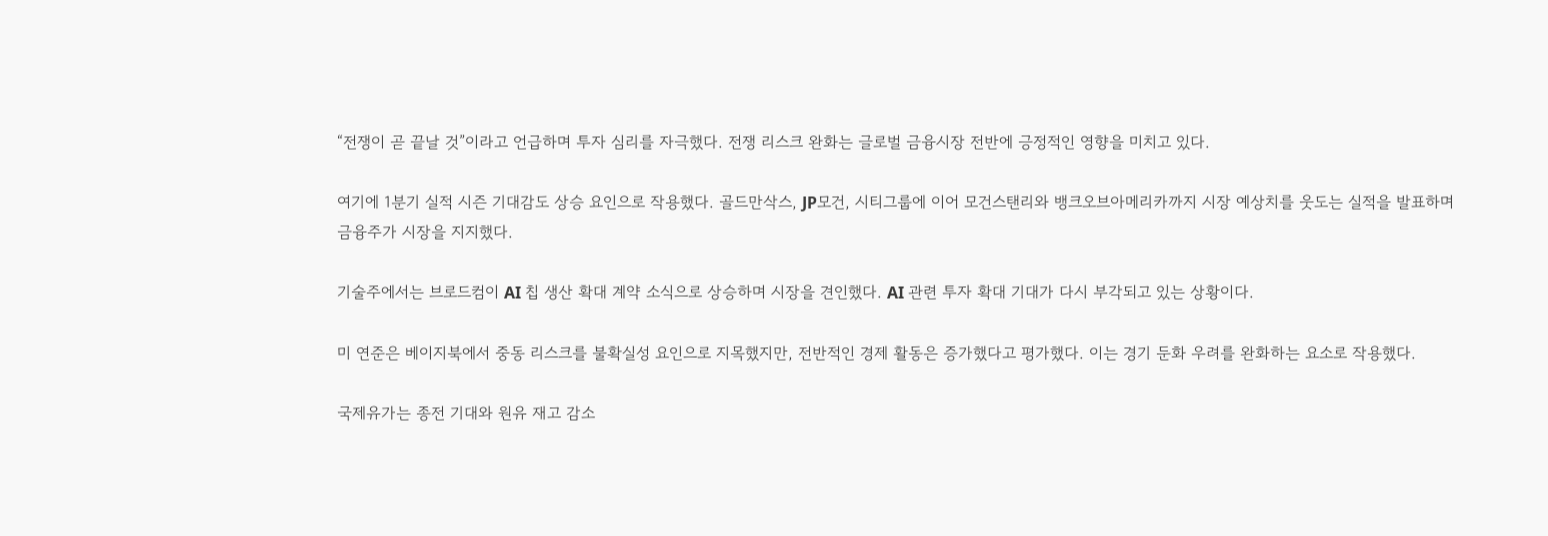“전쟁이 곧 끝날 것”이라고 언급하며 투자 심리를 자극했다. 전쟁 리스크 완화는 글로벌 금융시장 전반에 긍정적인 영향을 미치고 있다.

여기에 1분기 실적 시즌 기대감도 상승 요인으로 작용했다. 골드만삭스, JP모건, 시티그룹에 이어 모건스탠리와 뱅크오브아메리카까지 시장 예상치를 웃도는 실적을 발표하며 금융주가 시장을 지지했다.

기술주에서는 브로드컴이 AI 칩 생산 확대 계약 소식으로 상승하며 시장을 견인했다. AI 관련 투자 확대 기대가 다시 부각되고 있는 상황이다.

미 연준은 베이지북에서 중동 리스크를 불확실성 요인으로 지목했지만, 전반적인 경제 활동은 증가했다고 평가했다. 이는 경기 둔화 우려를 완화하는 요소로 작용했다.

국제유가는 종전 기대와 원유 재고 감소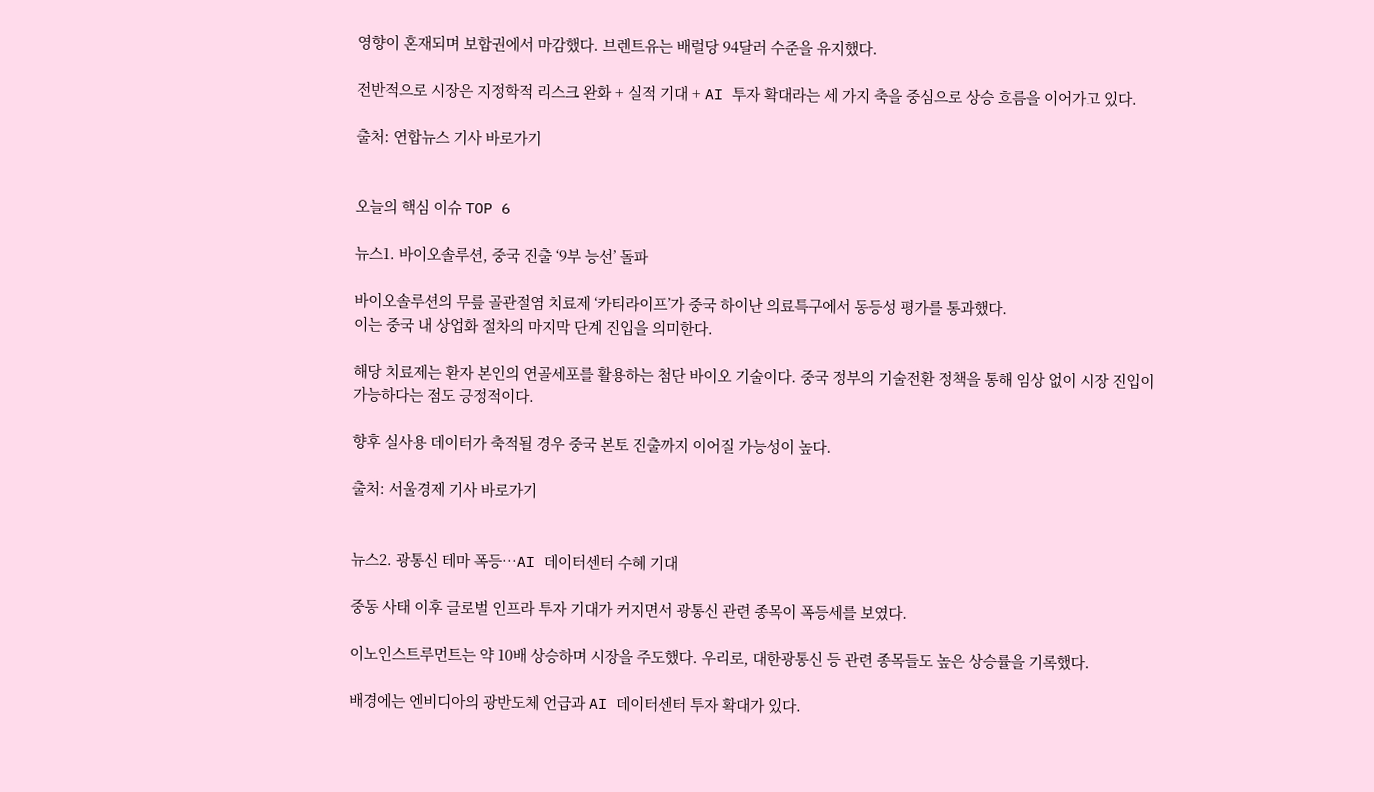영향이 혼재되며 보합권에서 마감했다. 브렌트유는 배럴당 94달러 수준을 유지했다.

전반적으로 시장은 지정학적 리스크 완화 + 실적 기대 + AI 투자 확대라는 세 가지 축을 중심으로 상승 흐름을 이어가고 있다.

출처: 연합뉴스 기사 바로가기


오늘의 핵심 이슈 TOP 6

뉴스1. 바이오솔루션, 중국 진출 ‘9부 능선’ 돌파

바이오솔루션의 무릎 골관절염 치료제 ‘카티라이프’가 중국 하이난 의료특구에서 동등성 평가를 통과했다.
이는 중국 내 상업화 절차의 마지막 단계 진입을 의미한다.

해당 치료제는 환자 본인의 연골세포를 활용하는 첨단 바이오 기술이다. 중국 정부의 기술전환 정책을 통해 임상 없이 시장 진입이 가능하다는 점도 긍정적이다.

향후 실사용 데이터가 축적될 경우 중국 본토 진출까지 이어질 가능성이 높다.

출처: 서울경제 기사 바로가기


뉴스2. 광통신 테마 폭등…AI 데이터센터 수혜 기대

중동 사태 이후 글로벌 인프라 투자 기대가 커지면서 광통신 관련 종목이 폭등세를 보였다.

이노인스트루먼트는 약 10배 상승하며 시장을 주도했다. 우리로, 대한광통신 등 관련 종목들도 높은 상승률을 기록했다.

배경에는 엔비디아의 광반도체 언급과 AI 데이터센터 투자 확대가 있다.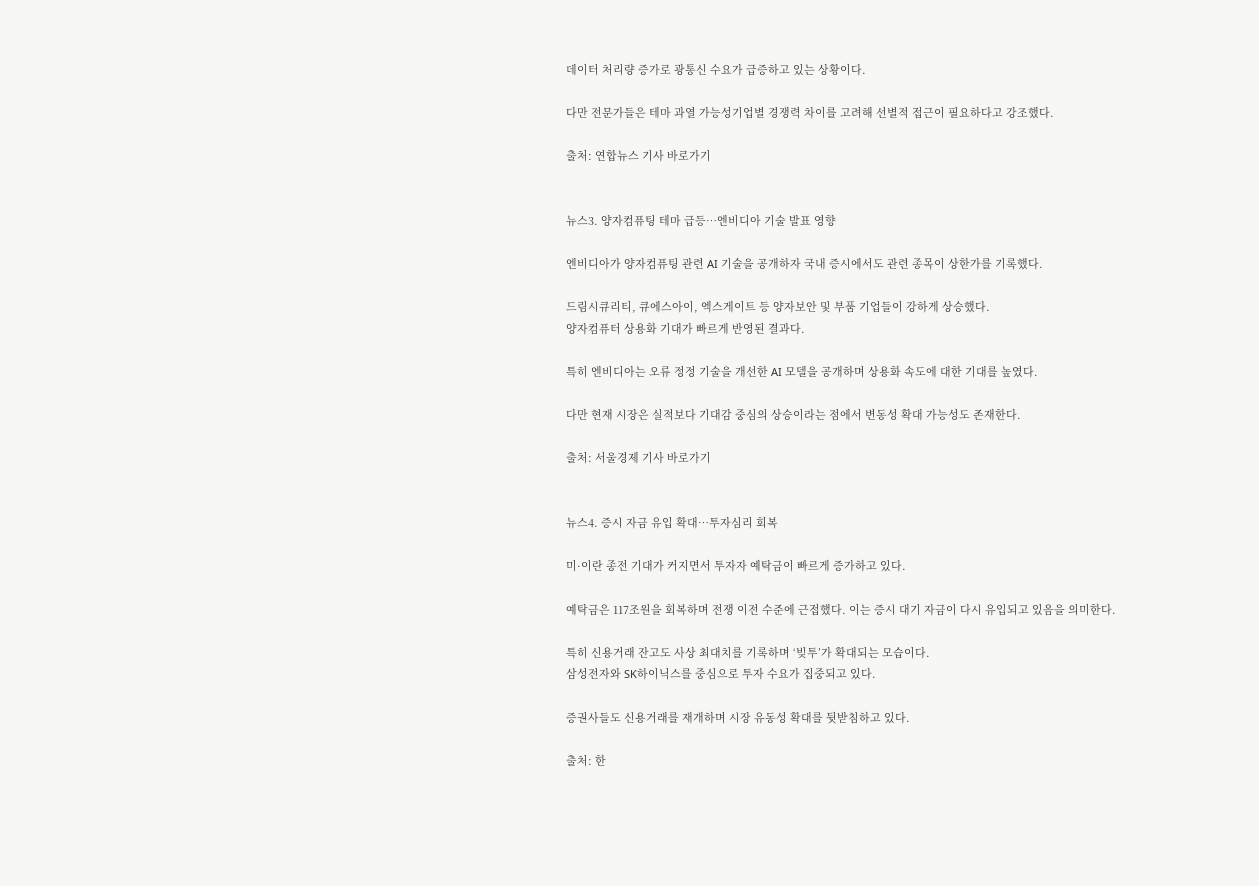데이터 처리량 증가로 광통신 수요가 급증하고 있는 상황이다.

다만 전문가들은 테마 과열 가능성기업별 경쟁력 차이를 고려해 선별적 접근이 필요하다고 강조했다.

출처: 연합뉴스 기사 바로가기


뉴스3. 양자컴퓨팅 테마 급등…엔비디아 기술 발표 영향

엔비디아가 양자컴퓨팅 관련 AI 기술을 공개하자 국내 증시에서도 관련 종목이 상한가를 기록했다.

드림시큐리티, 큐에스아이, 엑스게이트 등 양자보안 및 부품 기업들이 강하게 상승했다.
양자컴퓨터 상용화 기대가 빠르게 반영된 결과다.

특히 엔비디아는 오류 정정 기술을 개선한 AI 모델을 공개하며 상용화 속도에 대한 기대를 높였다.

다만 현재 시장은 실적보다 기대감 중심의 상승이라는 점에서 변동성 확대 가능성도 존재한다.

출처: 서울경제 기사 바로가기


뉴스4. 증시 자금 유입 확대…투자심리 회복

미·이란 종전 기대가 커지면서 투자자 예탁금이 빠르게 증가하고 있다.

예탁금은 117조원을 회복하며 전쟁 이전 수준에 근접했다. 이는 증시 대기 자금이 다시 유입되고 있음을 의미한다.

특히 신용거래 잔고도 사상 최대치를 기록하며 ‘빚투’가 확대되는 모습이다.
삼성전자와 SK하이닉스를 중심으로 투자 수요가 집중되고 있다.

증권사들도 신용거래를 재개하며 시장 유동성 확대를 뒷받침하고 있다.

출처: 한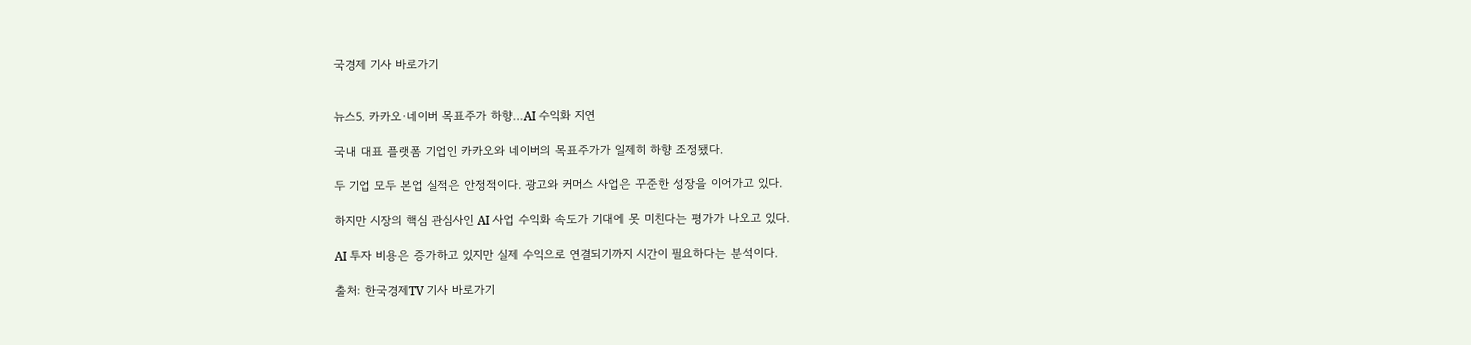국경제 기사 바로가기


뉴스5. 카카오·네이버 목표주가 하향…AI 수익화 지연

국내 대표 플랫폼 기업인 카카오와 네이버의 목표주가가 일제히 하향 조정됐다.

두 기업 모두 본업 실적은 안정적이다. 광고와 커머스 사업은 꾸준한 성장을 이어가고 있다.

하지만 시장의 핵심 관심사인 AI 사업 수익화 속도가 기대에 못 미친다는 평가가 나오고 있다.

AI 투자 비용은 증가하고 있지만 실제 수익으로 연결되기까지 시간이 필요하다는 분석이다.

출처: 한국경제TV 기사 바로가기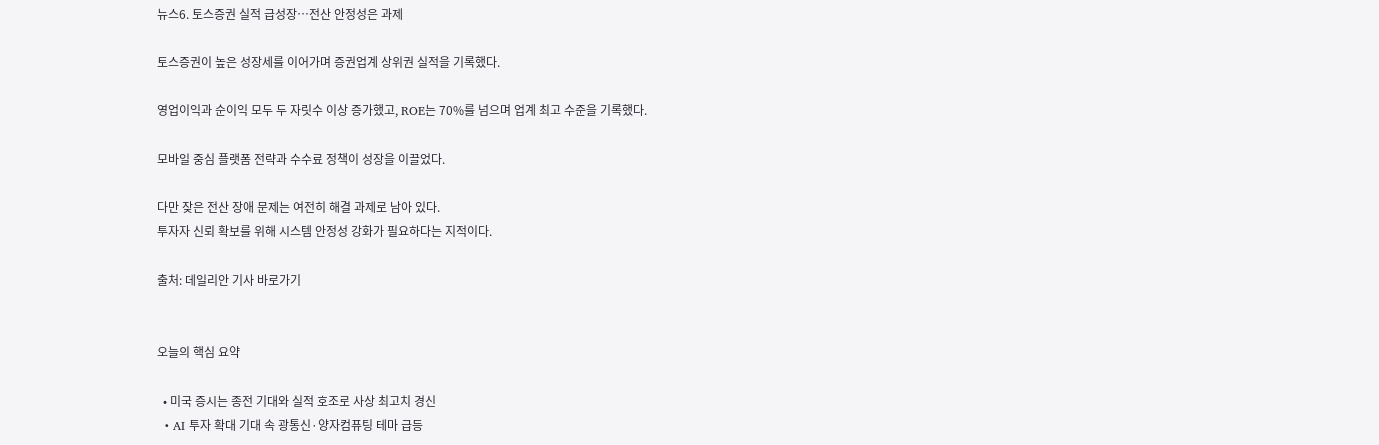뉴스6. 토스증권 실적 급성장…전산 안정성은 과제

토스증권이 높은 성장세를 이어가며 증권업계 상위권 실적을 기록했다.

영업이익과 순이익 모두 두 자릿수 이상 증가했고, ROE는 70%를 넘으며 업계 최고 수준을 기록했다.

모바일 중심 플랫폼 전략과 수수료 정책이 성장을 이끌었다.

다만 잦은 전산 장애 문제는 여전히 해결 과제로 남아 있다.
투자자 신뢰 확보를 위해 시스템 안정성 강화가 필요하다는 지적이다.

출처: 데일리안 기사 바로가기


오늘의 핵심 요약

  • 미국 증시는 종전 기대와 실적 호조로 사상 최고치 경신
  • AI 투자 확대 기대 속 광통신·양자컴퓨팅 테마 급등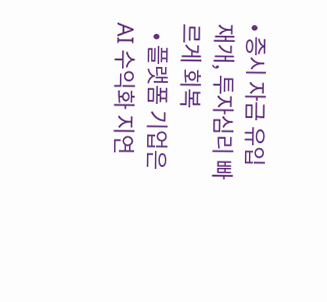• 증시 자금 유입 재개, 투자심리 빠르게 회복
  • 플랫폼 기업은 AI 수익화 지연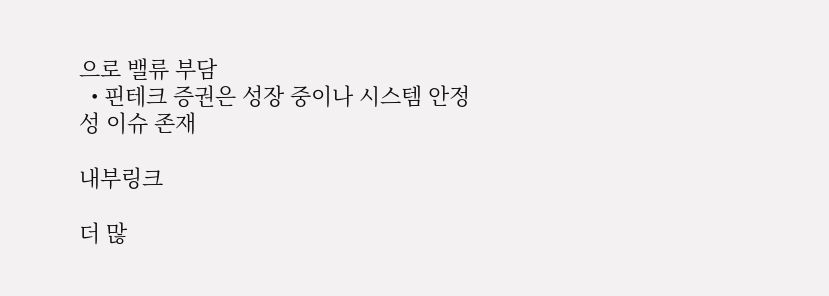으로 밸류 부담
  • 핀테크 증권은 성장 중이나 시스템 안정성 이슈 존재

내부링크

더 많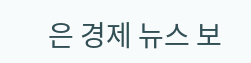은 경제 뉴스 보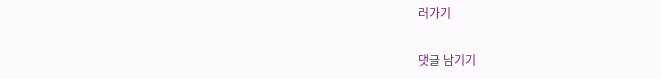러가기

댓글 남기기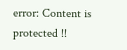error: Content is protected !!